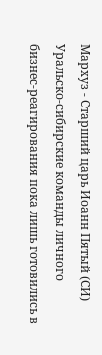Мархуз - Старший царь Иоанн Пятый (СИ)
Уральско-сибирские команды личного бизнес-реагирования пока лишь готовились в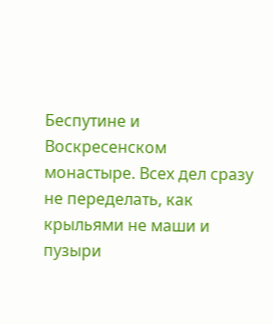Беспутине и Воскресенском монастыре. Всех дел сразу не переделать, как крыльями не маши и пузыри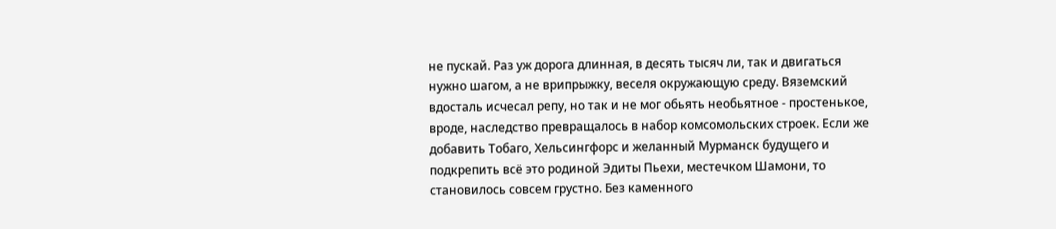не пускай. Раз уж дорога длинная, в десять тысяч ли, так и двигаться нужно шагом, а не врипрыжку, веселя окружающую среду. Вяземский вдосталь исчесал репу, но так и не мог обьять необьятное - простенькое, вроде, наследство превращалось в набор комсомольских строек. Если же добавить Тобаго, Хельсингфорс и желанный Мурманск будущего и подкрепить всё это родиной Эдиты Пьехи, местечком Шамони, то становилось совсем грустно. Без каменного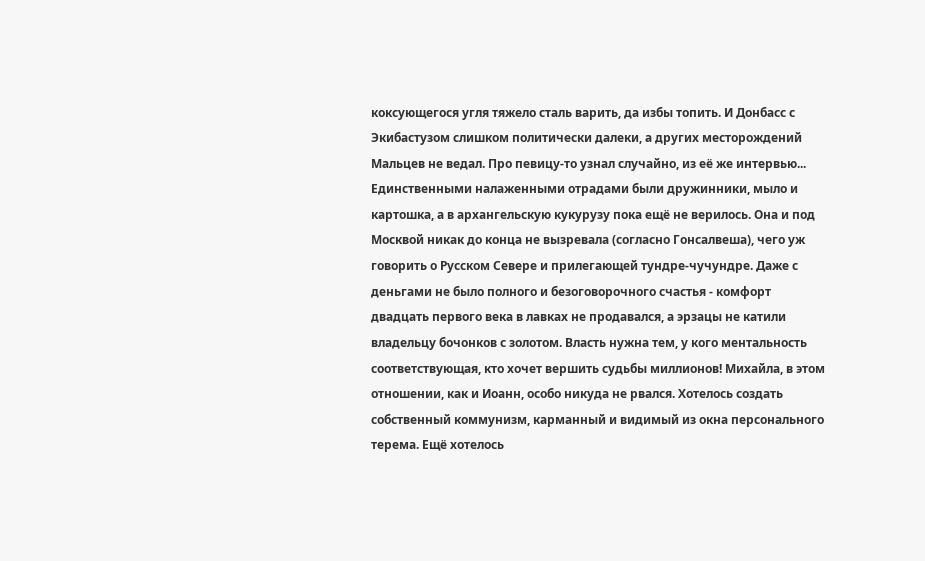коксующегося угля тяжело сталь варить, да избы топить. И Донбасс с Экибастузом слишком политически далеки, а других месторождений Мальцев не ведал. Про певицу-то узнал случайно, из её же интервью...
Единственными налаженными отрадами были дружинники, мыло и картошка, а в архангельскую кукурузу пока ещё не верилось. Она и под Москвой никак до конца не вызревала (согласно Гонсалвеша), чего уж говорить о Русском Севере и прилегающей тундре-чучундре. Даже с деньгами не было полного и безоговорочного счастья - комфорт двадцать первого века в лавках не продавался, а эрзацы не катили владельцу бочонков с золотом. Власть нужна тем, у кого ментальность соответствующая, кто хочет вершить судьбы миллионов! Михайла, в этом отношении, как и Иоанн, особо никуда не рвался. Хотелось создать собственный коммунизм, карманный и видимый из окна персонального терема. Ещё хотелось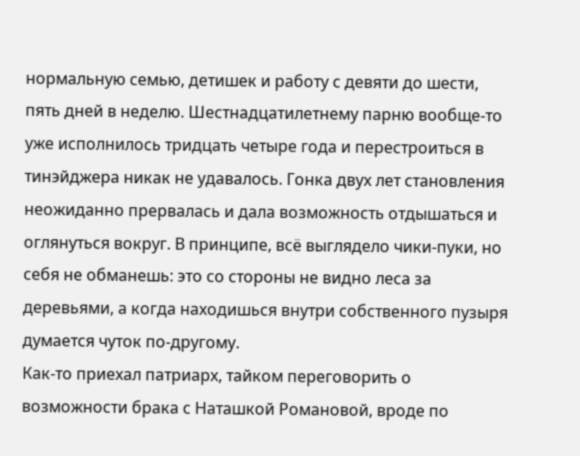нормальную семью, детишек и работу с девяти до шести, пять дней в неделю. Шестнадцатилетнему парню вообще-то уже исполнилось тридцать четыре года и перестроиться в тинэйджера никак не удавалось. Гонка двух лет становления неожиданно прервалась и дала возможность отдышаться и оглянуться вокруг. В принципе, всё выглядело чики-пуки, но себя не обманешь: это со стороны не видно леса за деревьями, а когда находишься внутри собственного пузыря думается чуток по-другому.
Как-то приехал патриарх, тайком переговорить о возможности брака с Наташкой Романовой, вроде по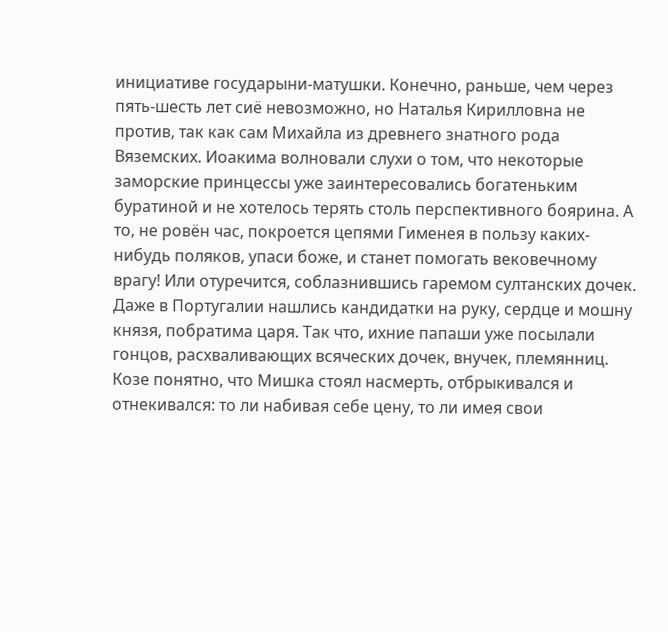инициативе государыни-матушки. Конечно, раньше, чем через пять-шесть лет сиё невозможно, но Наталья Кирилловна не против, так как сам Михайла из древнего знатного рода Вяземских. Иоакима волновали слухи о том, что некоторые заморские принцессы уже заинтересовались богатеньким буратиной и не хотелось терять столь перспективного боярина. А то, не ровён час, покроется цепями Гименея в пользу каких-нибудь поляков, упаси боже, и станет помогать вековечному врагу! Или отуречится, соблазнившись гаремом султанских дочек. Даже в Португалии нашлись кандидатки на руку, сердце и мошну князя, побратима царя. Так что, ихние папаши уже посылали гонцов, расхваливающих всяческих дочек, внучек, племянниц. Козе понятно, что Мишка стоял насмерть, отбрыкивался и отнекивался: то ли набивая себе цену, то ли имея свои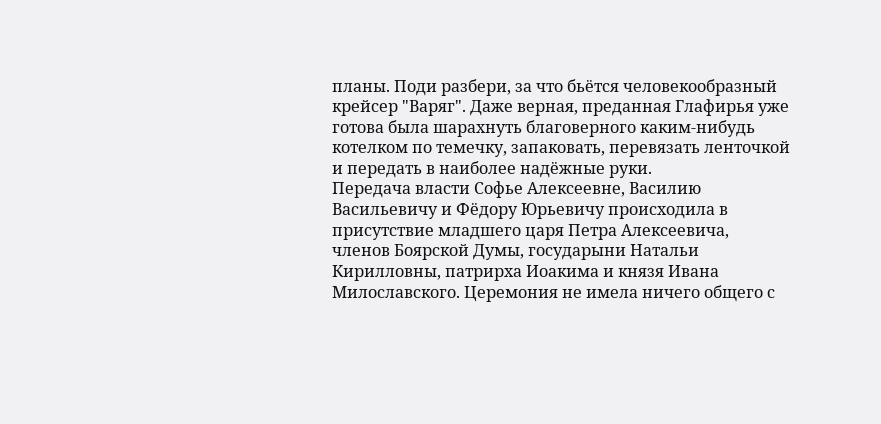планы. Поди разбери, за что бьётся человекообразный крейсер "Варяг". Даже верная, преданная Глафирья уже готова была шарахнуть благоверного каким-нибудь котелком по темечку, запаковать, перевязать ленточкой и передать в наиболее надёжные руки.
Передача власти Софье Алексеевне, Василию Васильевичу и Фёдору Юрьевичу происходила в присутствие младшего царя Петра Алексеевича, членов Боярской Думы, государыни Натальи Кирилловны, патрирха Иоакима и князя Ивана Милославского. Церемония не имела ничего общего с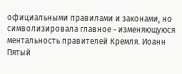официальными правилами и законами, но символизировала главное - изменяющуюся ментальность правителей Кремля. Иоанн Пятый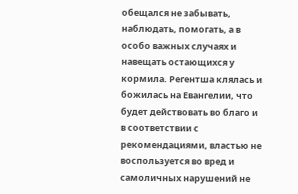обещался не забывать, наблюдать, помогать, а в особо важных случаях и навещать остающихся у кормила. Регентша клялась и божилась на Евангелии, что будет действовать во благо и в соответствии с рекомендациями, властью не воспользуется во вред и самоличных нарушений не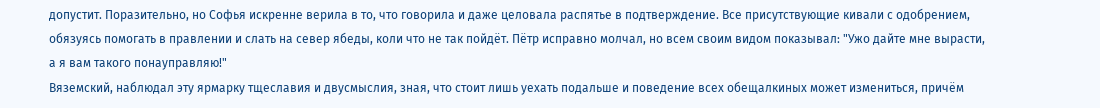допустит. Поразительно, но Софья искренне верила в то, что говорила и даже целовала распятье в подтверждение. Все присутствующие кивали с одобрением, обязуясь помогать в правлении и слать на север ябеды, коли что не так пойдёт. Пётр исправно молчал, но всем своим видом показывал: "Ужо дайте мне вырасти, а я вам такого понауправляю!"
Вяземский, наблюдал эту ярмарку тщеславия и двусмыслия, зная, что стоит лишь уехать подальше и поведение всех обещалкиных может измениться, причём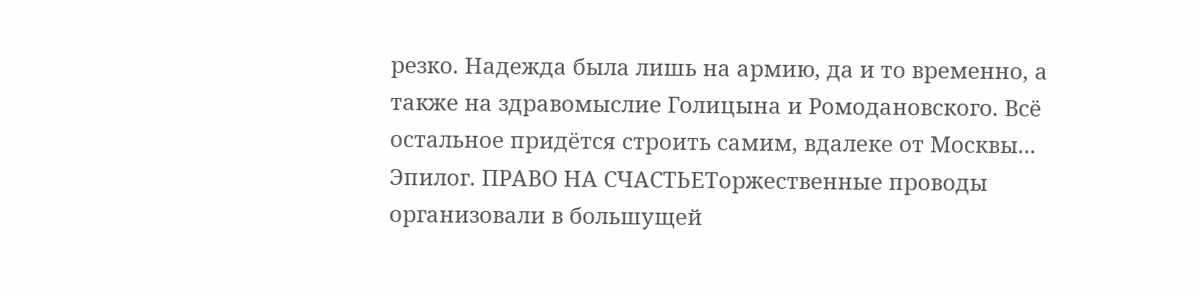резко. Надежда была лишь на армию, да и то временно, а также на здравомыслие Голицына и Ромодановского. Всё остальное придётся строить самим, вдалеке от Москвы...
Эпилог. ПРАВО НА СЧАСТЬЕТоржественные проводы организовали в большущей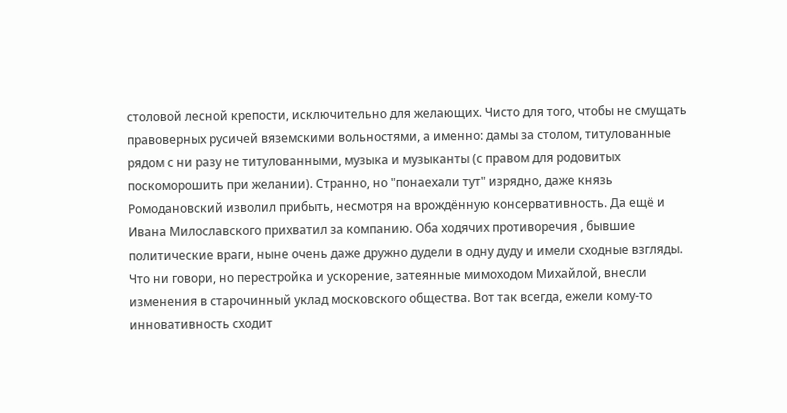столовой лесной крепости, исключительно для желающих. Чисто для того, чтобы не смущать правоверных русичей вяземскими вольностями, а именно: дамы за столом, титулованные рядом с ни разу не титулованными, музыка и музыканты (с правом для родовитых поскоморошить при желании). Странно, но "понаехали тут" изрядно, даже князь Ромодановский изволил прибыть, несмотря на врождённую консервативность. Да ещё и Ивана Милославского прихватил за компанию. Оба ходячих противоречия , бывшие политические враги, ныне очень даже дружно дудели в одну дуду и имели сходные взгляды. Что ни говори, но перестройка и ускорение, затеянные мимоходом Михайлой, внесли изменения в старочинный уклад московского общества. Вот так всегда, ежели кому-то инновативность сходит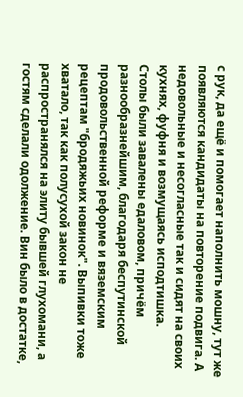с рук, да ещё и помогает наполнить мошну, тут же появляются кандидаты на повторение подвига. А недовольные и несогласные так и сидят на своих кухнях, фуфня и возмущаясь исподтишка.
Столы были завалены едаловом, причём разнообразнейшим, благодаря беспутинской продовольственной реформе и вяземским рецептам "бродяжьих новинок". Выпивки тоже хватало, так как полусухой закон не распространялся на элиту бывшей глухомани, а гостям сделали одолжение. Вин было в достатке,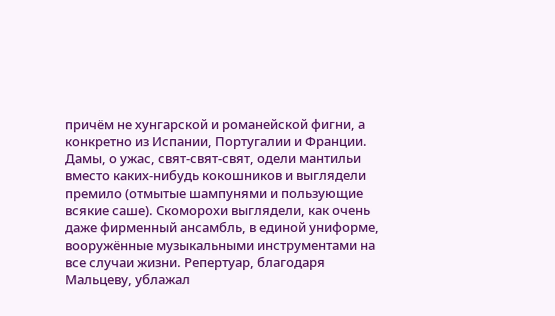причём не хунгарской и романейской фигни, а конкретно из Испании, Португалии и Франции. Дамы, о ужас, свят-свят-свят, одели мантильи вместо каких-нибудь кокошников и выглядели премило (отмытые шампунями и пользующие всякие саше). Скоморохи выглядели, как очень даже фирменный ансамбль, в единой униформе, вооружённые музыкальными инструментами на все случаи жизни. Репертуар, благодаря Мальцеву, ублажал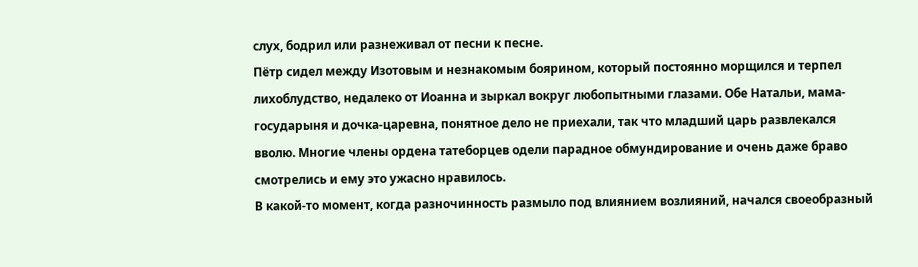слух, бодрил или разнеживал от песни к песне.
Пётр сидел между Изотовым и незнакомым боярином, который постоянно морщился и терпел лихоблудство, недалеко от Иоанна и зыркал вокруг любопытными глазами. Обе Натальи, мама-государыня и дочка-царевна, понятное дело не приехали, так что младший царь развлекался вволю. Многие члены ордена татеборцев одели парадное обмундирование и очень даже браво смотрелись и ему это ужасно нравилось.
В какой-то момент, когда разночинность размыло под влиянием возлияний, начался своеобразный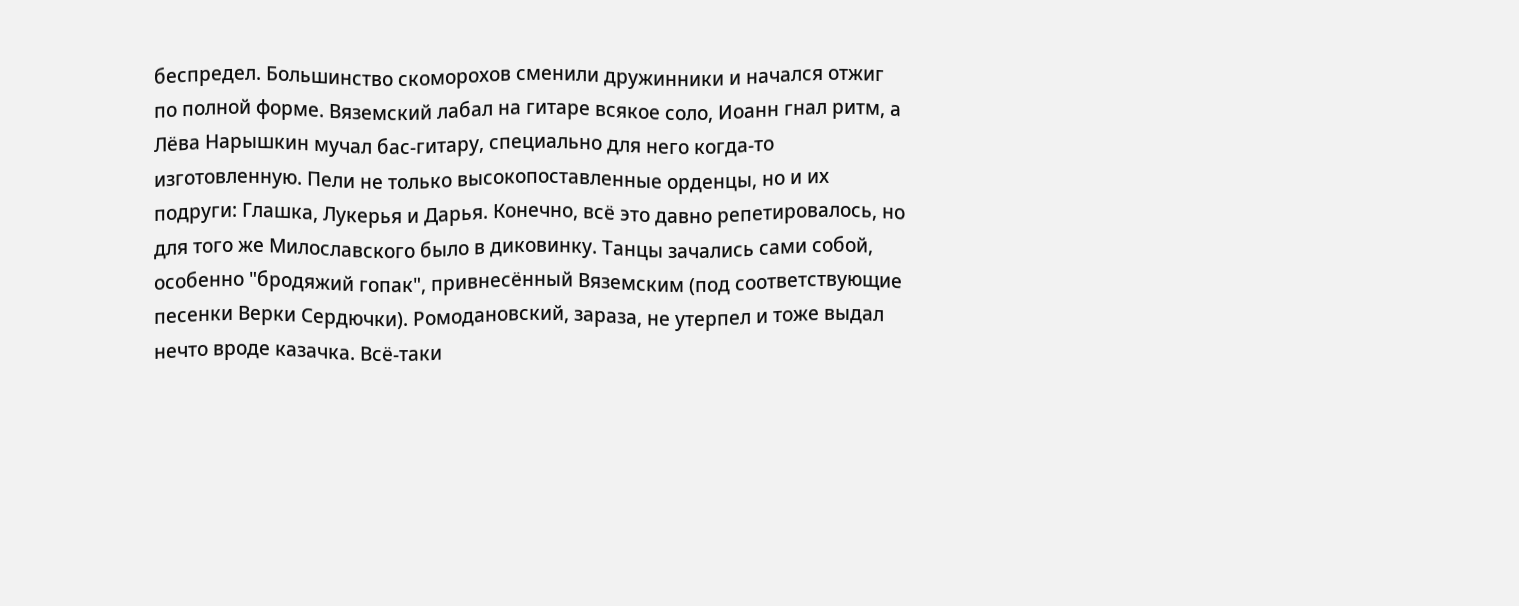беспредел. Большинство скоморохов сменили дружинники и начался отжиг по полной форме. Вяземский лабал на гитаре всякое соло, Иоанн гнал ритм, а Лёва Нарышкин мучал бас-гитару, специально для него когда-то изготовленную. Пели не только высокопоставленные орденцы, но и их подруги: Глашка, Лукерья и Дарья. Конечно, всё это давно репетировалось, но для того же Милославского было в диковинку. Танцы зачались сами собой, особенно "бродяжий гопак", привнесённый Вяземским (под соответствующие песенки Верки Сердючки). Ромодановский, зараза, не утерпел и тоже выдал нечто вроде казачка. Всё-таки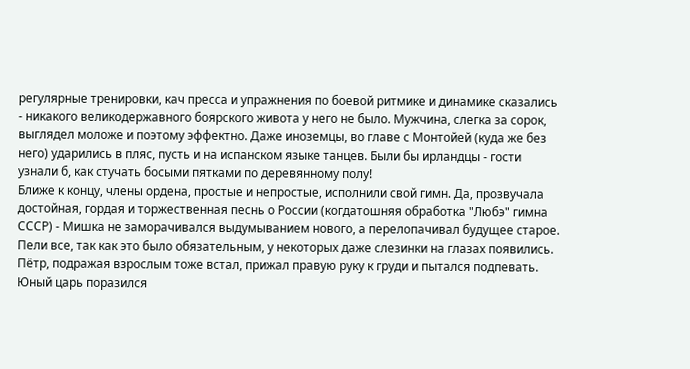регулярные тренировки, кач пресса и упражнения по боевой ритмике и динамике сказались - никакого великодержавного боярского живота у него не было. Мужчина, слегка за сорок, выглядел моложе и поэтому эффектно. Даже иноземцы, во главе с Монтойей (куда же без него) ударились в пляс, пусть и на испанском языке танцев. Были бы ирландцы - гости узнали б, как стучать босыми пятками по деревянному полу!
Ближе к концу, члены ордена, простые и непростые, исполнили свой гимн. Да, прозвучала достойная, гордая и торжественная песнь о России (когдатошняя обработка "Любэ" гимна СССР) - Мишка не заморачивался выдумыванием нового, а перелопачивал будущее старое. Пели все, так как это было обязательным, у некоторых даже слезинки на глазах появились. Пётр, подражая взрослым тоже встал, прижал правую руку к груди и пытался подпевать. Юный царь поразился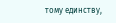тому единству,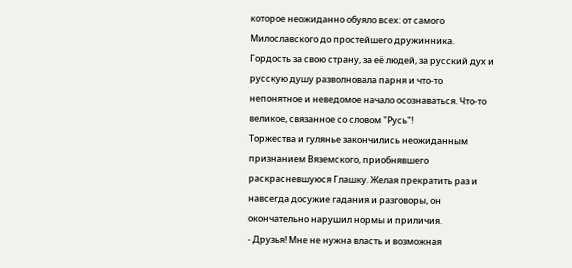которое неожиданно обуяло всех: от самого Милославского до простейшего дружинника. Гордость за свою страну, за её людей, за русский дух и русскую душу разволновала парня и что-то непонятное и неведомое начало осознаваться. Что-то великое, связанное со словом "Русь"!
Торжества и гулянье закончились неожиданным признанием Вяземского, приобнявшего раскрасневшуюся Глашку. Желая прекратить раз и навсегда досужие гадания и разговоры, он окончательно нарушил нормы и приличия.
- Друзья! Мне не нужна власть и возможная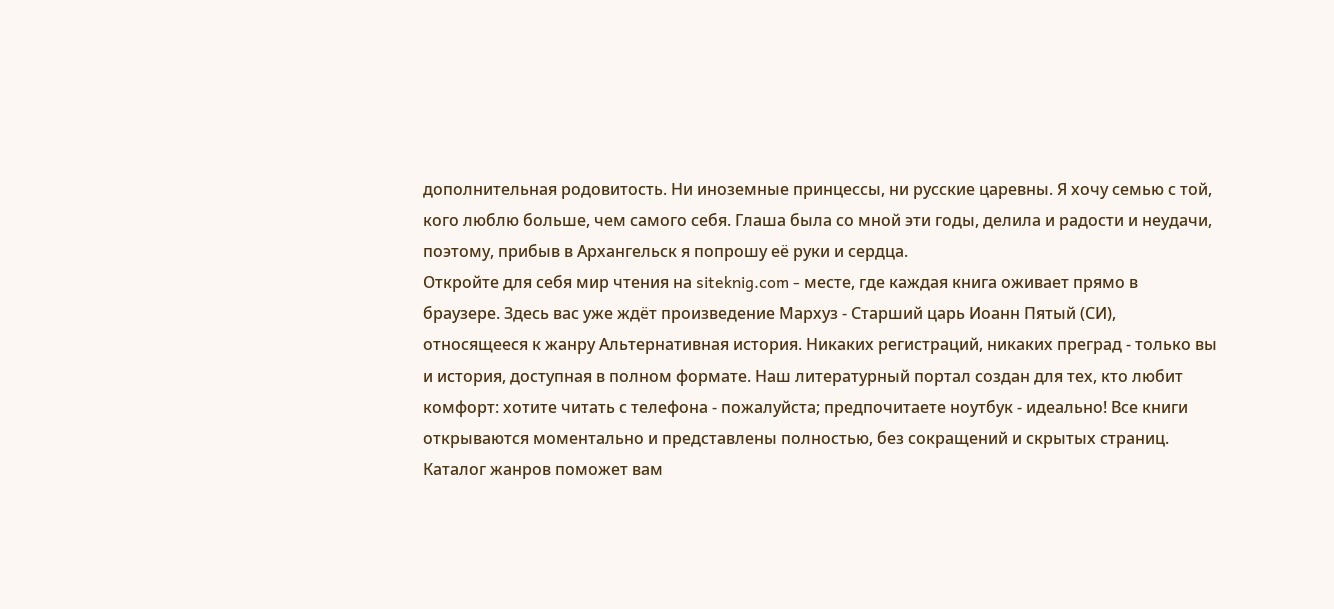дополнительная родовитость. Ни иноземные принцессы, ни русские царевны. Я хочу семью с той, кого люблю больше, чем самого себя. Глаша была со мной эти годы, делила и радости и неудачи, поэтому, прибыв в Архангельск я попрошу её руки и сердца.
Откройте для себя мир чтения на siteknig.com - месте, где каждая книга оживает прямо в браузере. Здесь вас уже ждёт произведение Мархуз - Старший царь Иоанн Пятый (СИ), относящееся к жанру Альтернативная история. Никаких регистраций, никаких преград - только вы и история, доступная в полном формате. Наш литературный портал создан для тех, кто любит комфорт: хотите читать с телефона - пожалуйста; предпочитаете ноутбук - идеально! Все книги открываются моментально и представлены полностью, без сокращений и скрытых страниц. Каталог жанров поможет вам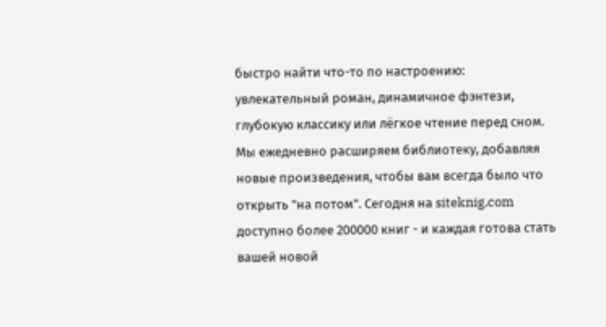быстро найти что-то по настроению: увлекательный роман, динамичное фэнтези, глубокую классику или лёгкое чтение перед сном. Мы ежедневно расширяем библиотеку, добавляя новые произведения, чтобы вам всегда было что открыть "на потом". Сегодня на siteknig.com доступно более 200000 книг - и каждая готова стать вашей новой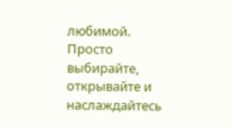любимой. Просто выбирайте, открывайте и наслаждайтесь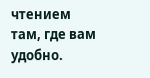чтением там, где вам удобно.